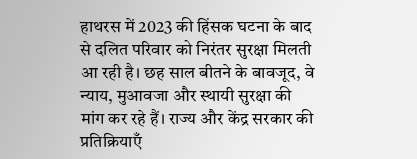हाथरस में 2023 की हिंसक घटना के बाद से दलित परिवार को निरंतर सुरक्षा मिलती आ रही है। छह साल बीतने के बावजूद, वे न्याय, मुआवजा और स्थायी सुरक्षा की मांग कर रहे हैं। राज्य और केंद्र सरकार की प्रतिक्रियाएँ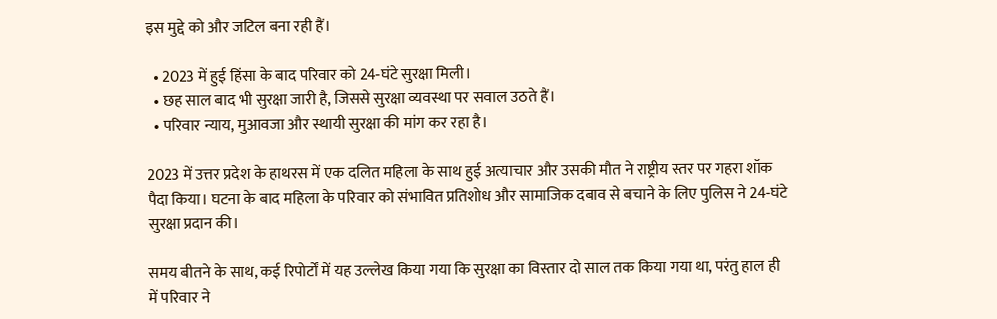इस मुद्दे को और जटिल बना रही हैं।

  • 2023 में हुई हिंसा के बाद परिवार को 24‑घंटे सुरक्षा मिली।
  • छह साल बाद भी सुरक्षा जारी है, जिससे सुरक्षा व्यवस्था पर सवाल उठते हैं।
  • परिवार न्याय, मुआवजा और स्थायी सुरक्षा की मांग कर रहा है।

2023 में उत्तर प्रदेश के हाथरस में एक दलित महिला के साथ हुई अत्याचार और उसकी मौत ने राष्ट्रीय स्तर पर गहरा शॉक पैदा किया। घटना के बाद महिला के परिवार को संभावित प्रतिशोध और सामाजिक दबाव से बचाने के लिए पुलिस ने 24‑घंटे सुरक्षा प्रदान की।

समय बीतने के साथ, कई रिपोर्टों में यह उल्लेख किया गया कि सुरक्षा का विस्तार दो साल तक किया गया था, परंतु हाल ही में परिवार ने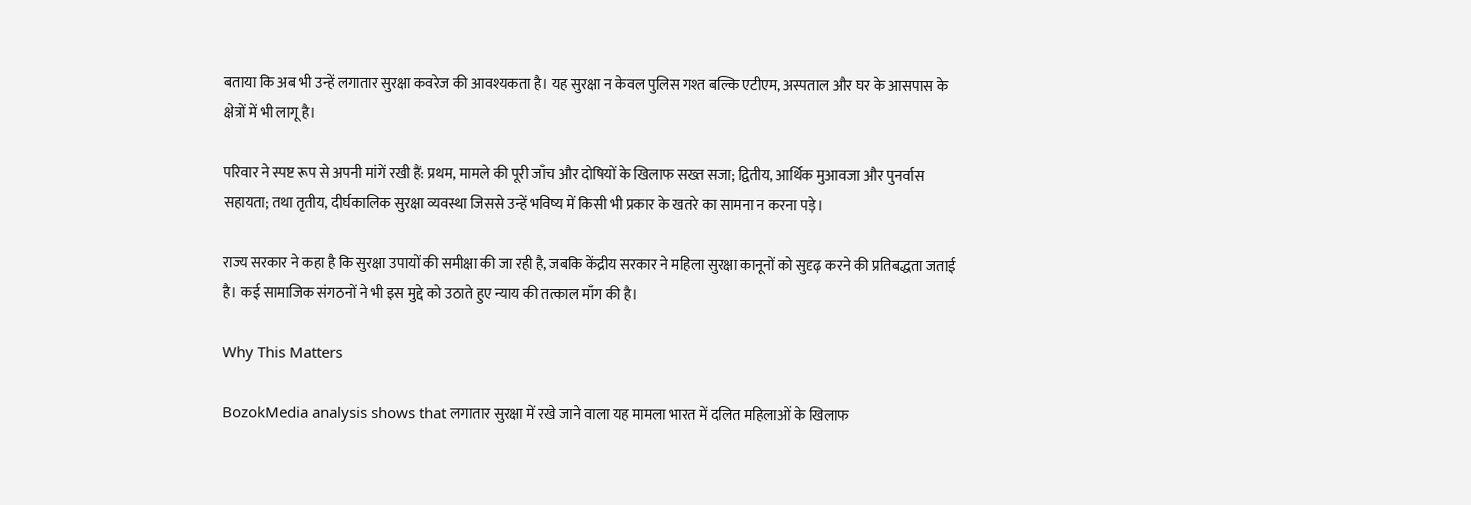बताया कि अब भी उन्हें लगातार सुरक्षा कवरेज की आवश्यकता है। यह सुरक्षा न केवल पुलिस गश्त बल्कि एटीएम, अस्पताल और घर के आसपास के क्षेत्रों में भी लागू है।

परिवार ने स्पष्ट रूप से अपनी मांगें रखी हैं: प्रथम, मामले की पूरी जाँच और दोषियों के खिलाफ सख्त सजा; द्वितीय, आर्थिक मुआवजा और पुनर्वास सहायता; तथा तृतीय, दीर्घकालिक सुरक्षा व्यवस्था जिससे उन्हें भविष्य में किसी भी प्रकार के खतरे का सामना न करना पड़े।

राज्य सरकार ने कहा है कि सुरक्षा उपायों की समीक्षा की जा रही है, जबकि केंद्रीय सरकार ने महिला सुरक्षा कानूनों को सुदृढ़ करने की प्रतिबद्धता जताई है। कई सामाजिक संगठनों ने भी इस मुद्दे को उठाते हुए न्याय की तत्काल माँग की है।

Why This Matters

BozokMedia analysis shows that लगातार सुरक्षा में रखे जाने वाला यह मामला भारत में दलित महिलाओं के खिलाफ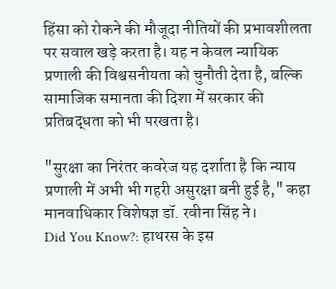हिंसा को रोकने की मौजूदा नीतियों की प्रभावशीलता पर सवाल खड़े करता है। यह न केवल न्यायिक प्रणाली की विश्वसनीयता को चुनौती देता है, बल्कि सामाजिक समानता की दिशा में सरकार की प्रतिबद्धता को भी परखता है।

"सुरक्षा का निरंतर कवरेज यह दर्शाता है कि न्याय प्रणाली में अभी भी गहरी असुरक्षा बनी हुई है," कहा मानवाधिकार विशेषज्ञ डॉ. रवीना सिंह ने।
Did You Know?: हाथरस के इस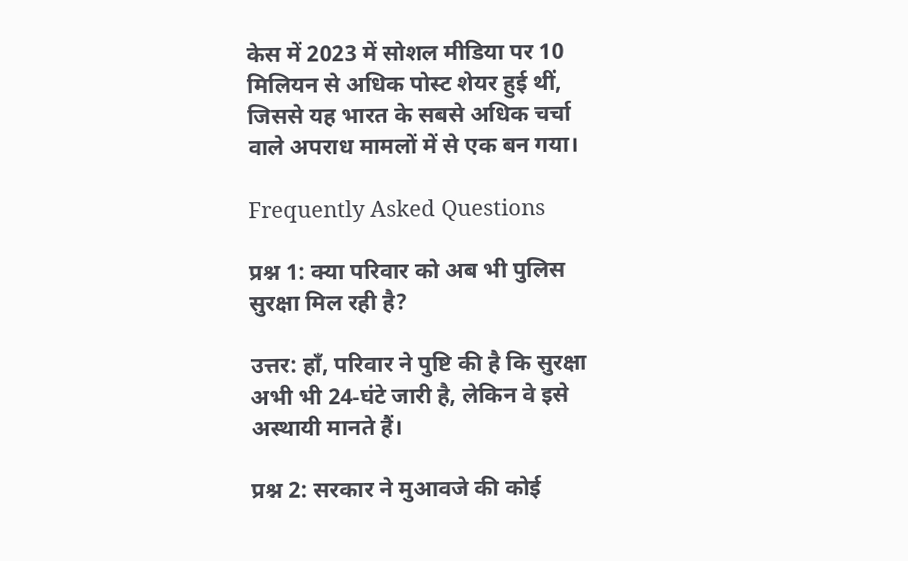केस में 2023 में सोशल मीडिया पर 10 मिलियन से अधिक पोस्ट शेयर हुई थीं, जिससे यह भारत के सबसे अधिक चर्चा वाले अपराध मामलों में से एक बन गया।

Frequently Asked Questions

प्रश्न 1: क्या परिवार को अब भी पुलिस सुरक्षा मिल रही है?

उत्तर: हाँ, परिवार ने पुष्टि की है कि सुरक्षा अभी भी 24‑घंटे जारी है, लेकिन वे इसे अस्थायी मानते हैं।

प्रश्न 2: सरकार ने मुआवजे की कोई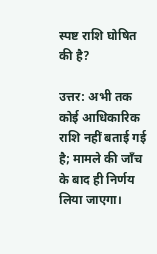स्पष्ट राशि घोषित की है?

उत्तर: अभी तक कोई आधिकारिक राशि नहीं बताई गई है; मामले की जाँच के बाद ही निर्णय लिया जाएगा।